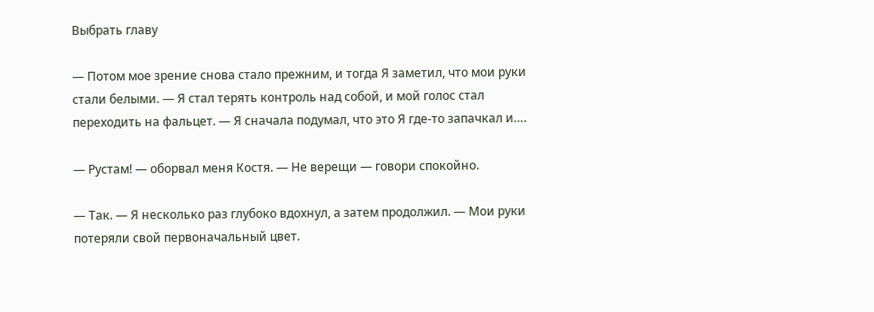Выбрать главу

— Потом мое зрение снова стало прежним, и тогда Я заметил, что мои руки стали белыми. — Я стал терять контроль над собой, и мой голос стал переходить на фальцет. — Я сначала подумал, что это Я где-то запачкал и….

— Рустам! — оборвал меня Костя. — Не верещи — говори спокойно.

— Так. — Я несколько раз глубоко вдохнул, а затем продолжил. — Мои руки потеряли свой первоначальный цвет.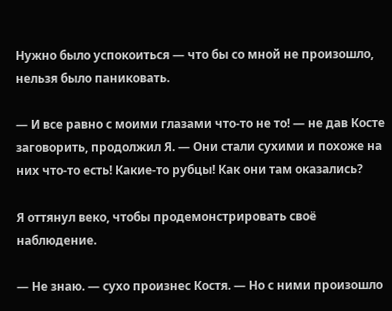Нужно было успокоиться — что бы со мной не произошло, нельзя было паниковать.

— И все равно с моими глазами что-то не то! — не дав Косте заговорить, продолжил Я. — Они стали сухими и похоже на них что-то есть! Какие-то рубцы! Как они там оказались?

Я оттянул веко, чтобы продемонстрировать своё наблюдение.

— Не знаю. — сухо произнес Костя. — Но с ними произошло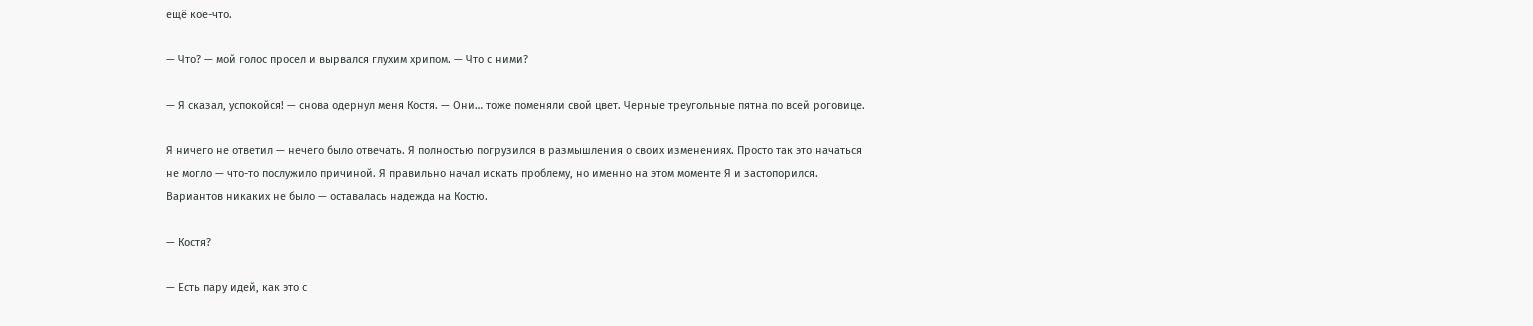ещё кое-что.

— Что? — мой голос просел и вырвался глухим хрипом. — Что с ними?

— Я сказал, успокойся! — снова одернул меня Костя. — Они… тоже поменяли свой цвет. Черные треугольные пятна по всей роговице.

Я ничего не ответил — нечего было отвечать. Я полностью погрузился в размышления о своих изменениях. Просто так это начаться не могло — что-то послужило причиной. Я правильно начал искать проблему, но именно на этом моменте Я и застопорился. Вариантов никаких не было — оставалась надежда на Костю.

— Костя?

— Есть пару идей, как это с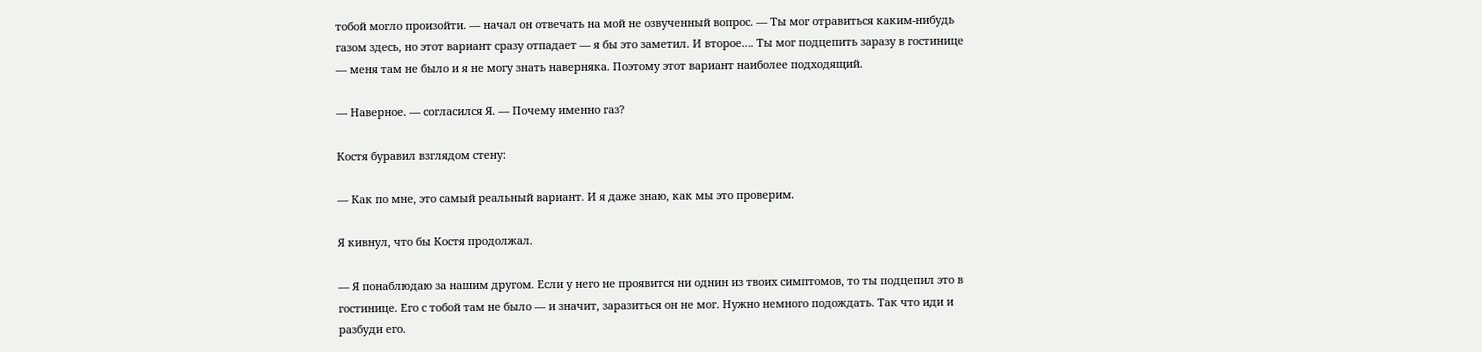тобой могло произойти. — начал он отвечать на мой не озвученный вопрос. — Ты мог отравиться каким-нибудь газом здесь, но этот вариант сразу отпадает — я бы это заметил. И второе…. Ты мог подцепить заразу в гостинице — меня там не было и я не могу знать наверняка. Поэтому этот вариант наиболее подходящий.

— Наверное. — согласился Я. — Почему именно газ?

Костя буравил взглядом стену:

— Как по мне, это самый реальный вариант. И я даже знаю, как мы это проверим.

Я кивнул, что бы Костя продолжал.

— Я понаблюдаю за нашим другом. Если у него не проявится ни однин из твоих симптомов, то ты подцепил это в гостинице. Его с тобой там не было — и значит, заразиться он не мог. Нужно немного подождать. Так что иди и разбуди его.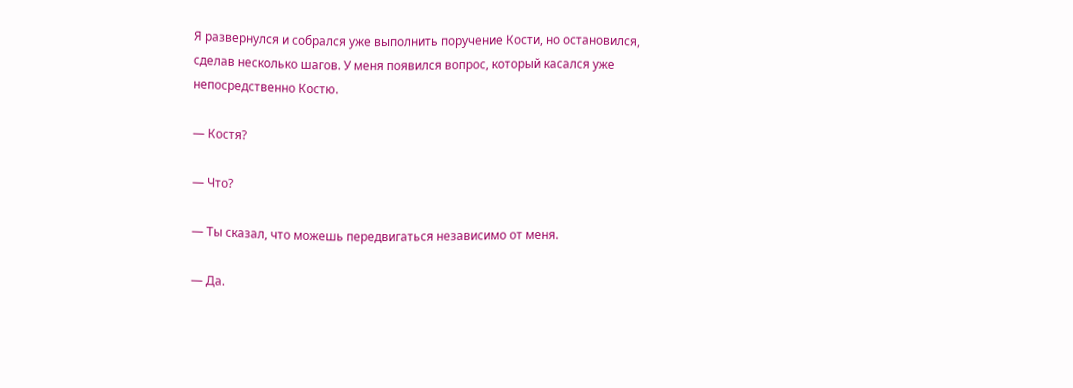Я развернулся и собрался уже выполнить поручение Кости, но остановился, сделав несколько шагов. У меня появился вопрос, который касался уже непосредственно Костю.

— Костя?

— Что?

— Ты сказал, что можешь передвигаться независимо от меня.

— Да.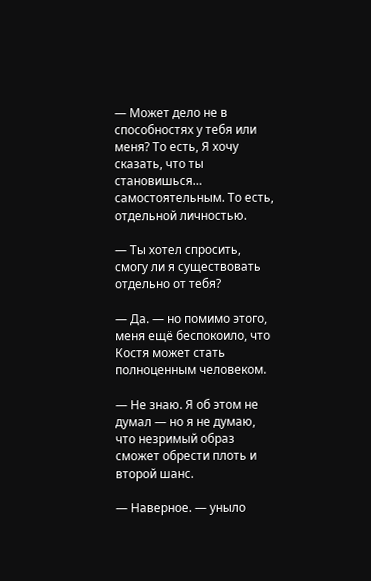— Может дело не в способностях у тебя или меня? То есть, Я хочу сказать, что ты становишься… самостоятельным. То есть, отдельной личностью.

— Ты хотел спросить, смогу ли я существовать отдельно от тебя?

— Да. — но помимо этого, меня ещё беспокоило, что Костя может стать полноценным человеком.

— Не знаю. Я об этом не думал — но я не думаю, что незримый образ сможет обрести плоть и второй шанс.

— Наверное. — уныло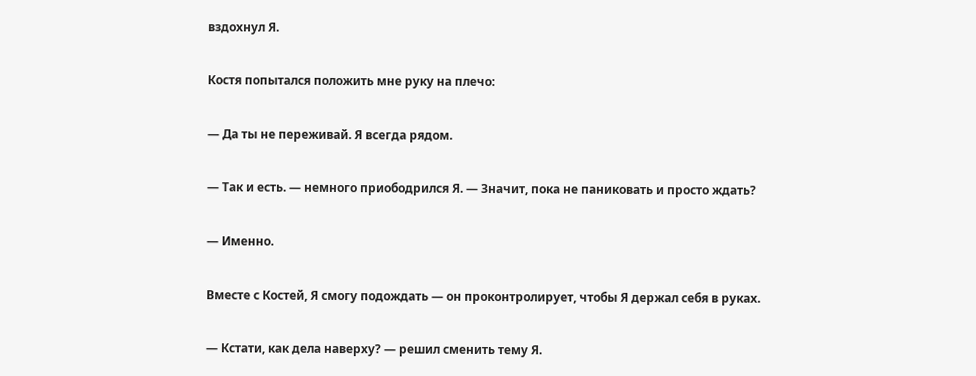вздохнул Я.

Костя попытался положить мне руку на плечо:

— Да ты не переживай. Я всегда рядом.

— Так и есть. — немного приободрился Я. — Значит, пока не паниковать и просто ждать?

— Именно.

Вместе с Костей, Я смогу подождать — он проконтролирует, чтобы Я держал себя в руках.

— Кстати, как дела наверху? — решил сменить тему Я.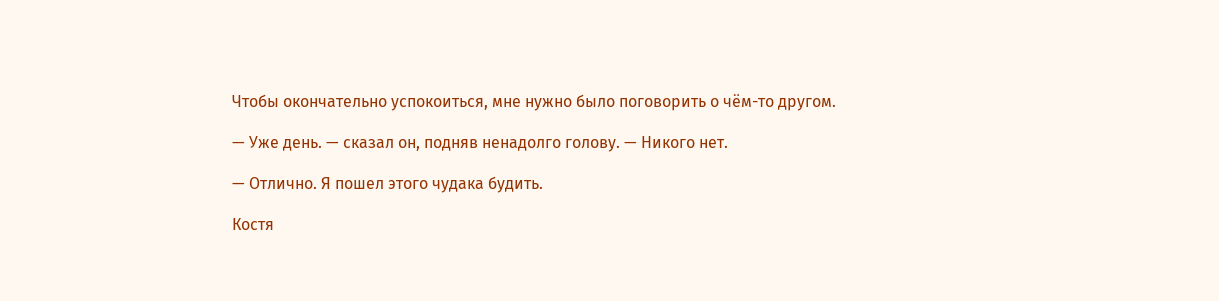Чтобы окончательно успокоиться, мне нужно было поговорить о чём-то другом.

— Уже день. — сказал он, подняв ненадолго голову. — Никого нет.

— Отлично. Я пошел этого чудака будить.

Костя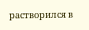растворился в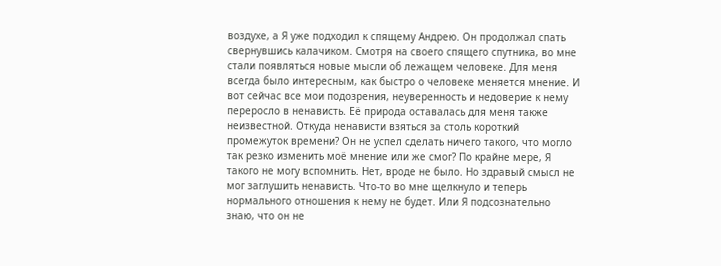воздухе, а Я уже подходил к спящему Андрею. Он продолжал спать свернувшись калачиком. Смотря на своего спящего спутника, во мне стали появляться новые мысли об лежащем человеке. Для меня всегда было интересным, как быстро о человеке меняется мнение. И вот сейчас все мои подозрения, неуверенность и недоверие к нему переросло в ненависть. Её природа оставалась для меня также неизвестной. Откуда ненависти взяться за столь короткий промежуток времени? Он не успел сделать ничего такого, что могло так резко изменить моё мнение или же смог? По крайне мере, Я такого не могу вспомнить. Нет, вроде не было. Но здравый смысл не мог заглушить ненависть. Что-то во мне щелкнуло и теперь нормального отношения к нему не будет. Или Я подсознательно знаю, что он не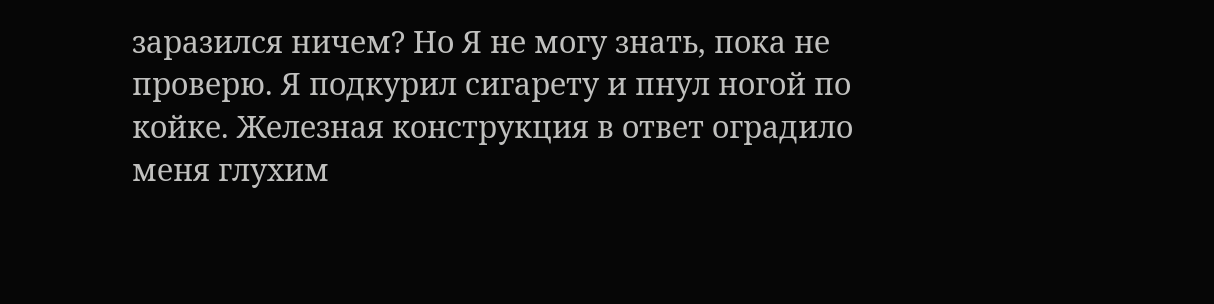заразился ничем? Но Я не могу знать, пока не проверю. Я подкурил сигарету и пнул ногой по койке. Железная конструкция в ответ оградило меня глухим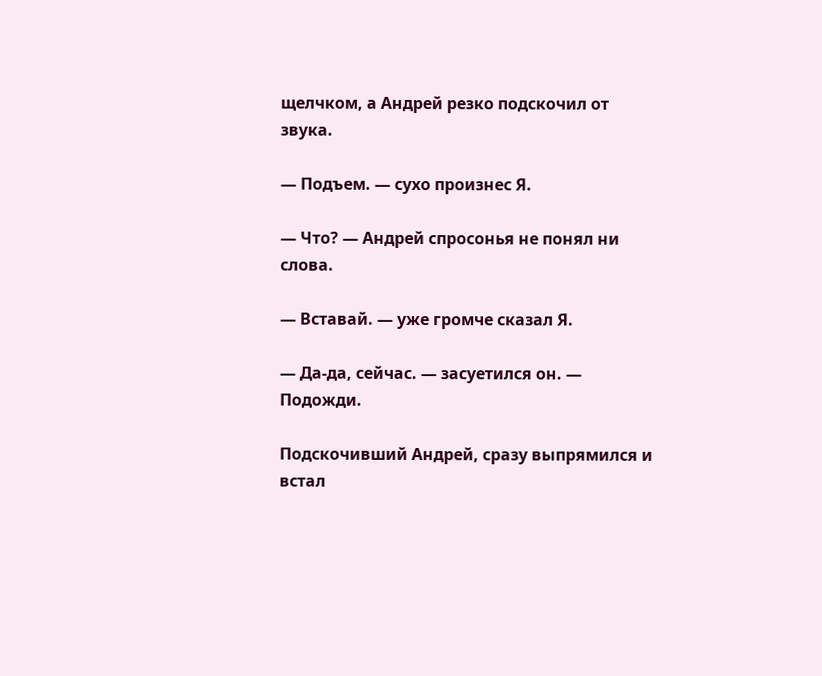щелчком, а Андрей резко подскочил от звука.

— Подъем. — сухо произнес Я.

— Что? — Андрей спросонья не понял ни слова.

— Вставай. — уже громче сказал Я.

— Да-да, сейчас. — засуетился он. — Подожди.

Подскочивший Андрей, сразу выпрямился и встал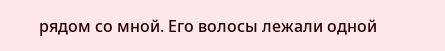рядом со мной. Его волосы лежали одной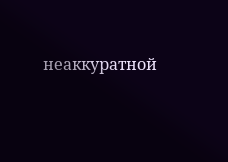неаккуратной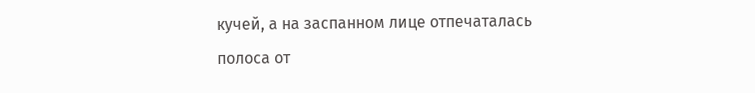кучей, а на заспанном лице отпечаталась полоса от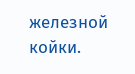железной койки.